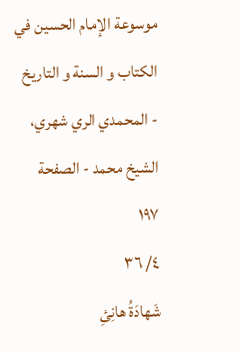موسوعة الإمام الحسين في الكتاب و السنة و التاريخ - المحمدي الري شهري، الشيخ محمد - الصفحة ١٩٧
٤/ ٣٦
شَهادَةُ هانِئِ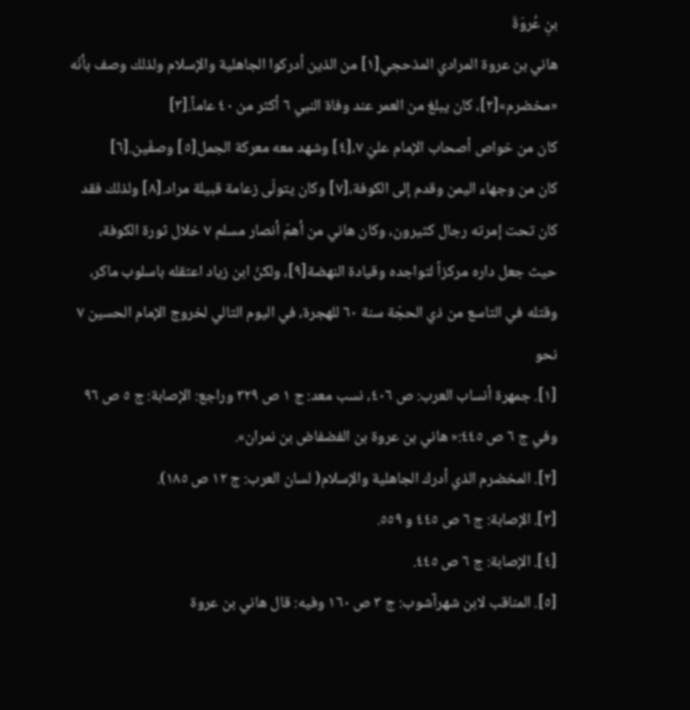بنِ عُروَةَ
هاني بن عروة المرادي المذحجي[١] من الذين أدركوا الجاهلية والإسلام ولذلك وصف بأنّه «مخضرم»[٢]، كان يبلغ من العمر عند وفاة النبي ٦ أكثر من ٤٠ عاماً.[٣]
كان من خواص أصحاب الإمام عليّ ٧،[٤] وشهد معه معركة الجمل[٥] وصفّين.[٦]
كان من وجهاء اليمن وقدم إلى الكوفة،[٧] وكان يتولّى زعامة قبيلة مراد.[٨] ولذلك فقد كان تحت إمرته رجال كثيرون، وكان هاني من أهمّ أنصار مسلم ٧ خلال ثورة الكوفة، حيث جعل داره مركزاً لتواجده وقيادة النهضة[٩]، ولكنّ ابن زياد اعتقله باسلوب ماكر، وقتله في التاسع من ذي الحجّة سنة ٦٠ للهجرة، في اليوم التالي لخروج الإمام الحسين ٧ نحو
[١]. جمهرة أنساب العرب: ص ٤٠٦، نسب معد: ج ١ ص ٣٢٩ وراجع: الإصابة: ج ٥ ص ٩٦ وفي ج ٦ ص ٤٤٥:« هاني بن عروة بن الفضفاض بن نمران».
[٢]. المخضرم الذي أدرك الجاهلية والإسلام( لسان العرب: ج ١٢ ص ١٨٥).
[٣]. الإصابة: ج ٦ ص ٤٤٥ و ٥٥٩.
[٤]. الإصابة: ج ٦ ص ٤٤٥.
[٥]. المناقب لابن شهرآشوب: ج ٣ ص ١٦٠ وفيه: قال هاني بن عروة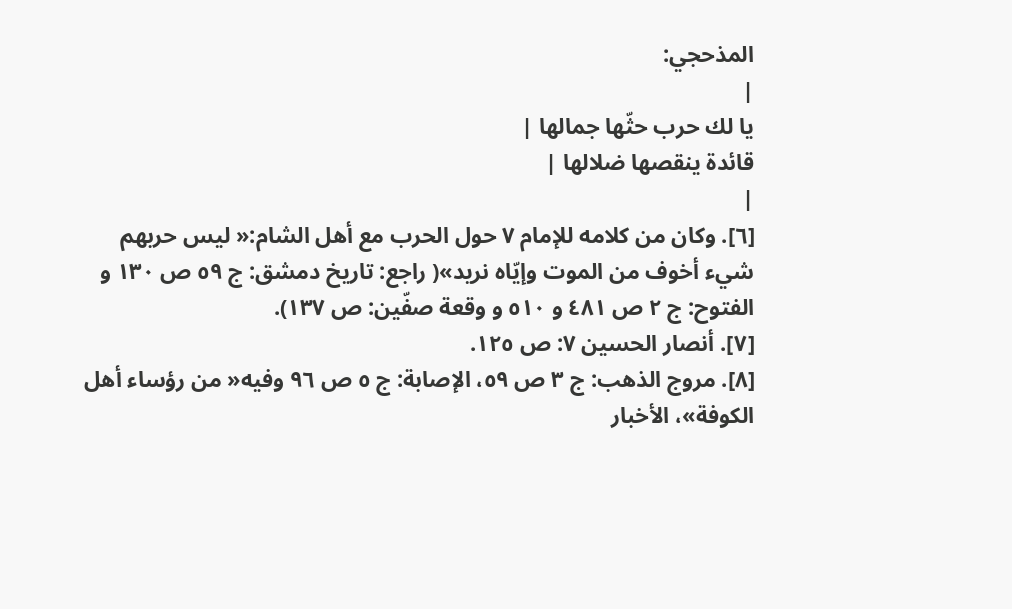المذحجي:
|
يا لك حرب حثّها جمالها |
قائدة ينقصها ضلالها |
|
[٦]. وكان من كلامه للإمام ٧ حول الحرب مع أهل الشام:« ليس حربهم شيء أخوف من الموت وإيّاه نريد»( راجع: تاريخ دمشق: ج ٥٩ ص ١٣٠ و الفتوح: ج ٢ ص ٤٨١ و ٥١٠ و وقعة صفّين: ص ١٣٧).
[٧]. أنصار الحسين ٧: ص ١٢٥.
[٨]. مروج الذهب: ج ٣ ص ٥٩، الإصابة: ج ٥ ص ٩٦ وفيه« من رؤساء أهل الكوفة»، الأخبار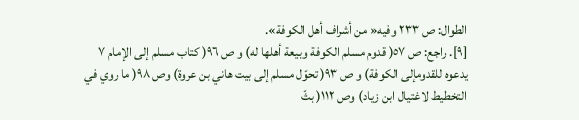الطوال: ص ٢٣٣ وفيه« من أشراف أهل الكوفة».
[٩]. راجع: ص ٥٧( قدوم مسلم الكوفة وبيعة أهلها له) و ص ٩٦( كتاب مسلم إلى الإمام ٧ يدعوه للقدومإلى الكوفة) و ص ٩٣( تحوّل مسلم إلى بيت هاني بن عروة) وص ٩٨( ما روي في التخطيط لاغتيال ابن زياد) وص ١١٢( بثّ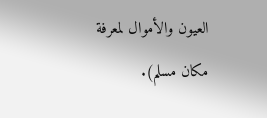العيون والأموال لمعرفة مكان مسلم).